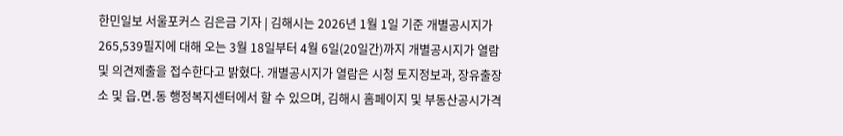한민일보 서울포커스 김은금 기자 | 김해시는 2026년 1월 1일 기준 개별공시지가 265,539필지에 대해 오는 3월 18일부터 4월 6일(20일간)까지 개별공시지가 열람 및 의견제출을 접수한다고 밝혔다. 개별공시지가 열람은 시청 토지정보과, 장유출장소 및 읍․면․동 행정복지센터에서 할 수 있으며, 김해시 홈페이지 및 부동산공시가격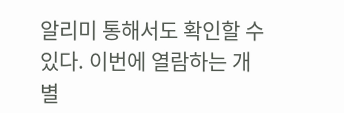알리미 통해서도 확인할 수 있다. 이번에 열람하는 개별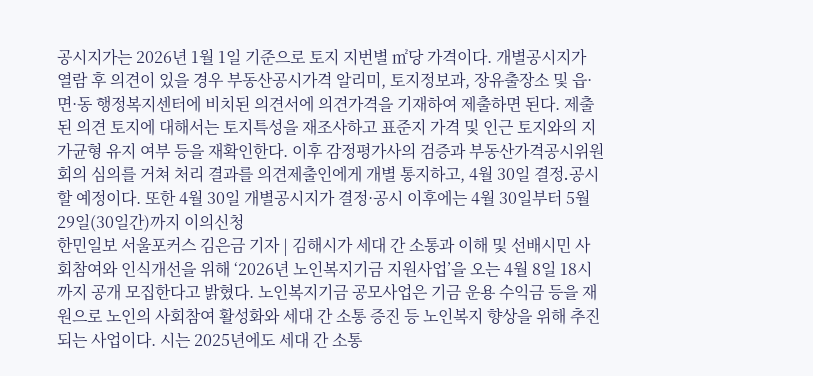공시지가는 2026년 1월 1일 기준으로 토지 지번별 ㎡당 가격이다. 개별공시지가 열람 후 의견이 있을 경우 부동산공시가격 알리미, 토지정보과, 장유출장소 및 읍·면·동 행정복지센터에 비치된 의견서에 의견가격을 기재하여 제출하면 된다. 제출된 의견 토지에 대해서는 토지특성을 재조사하고 표준지 가격 및 인근 토지와의 지가균형 유지 여부 등을 재확인한다. 이후 감정평가사의 검증과 부동산가격공시위원회의 심의를 거쳐 처리 결과를 의견제출인에게 개별 통지하고, 4월 30일 결정․공시할 예정이다. 또한 4월 30일 개별공시지가 결정·공시 이후에는 4월 30일부터 5월 29일(30일간)까지 이의신청
한민일보 서울포커스 김은금 기자 | 김해시가 세대 간 소통과 이해 및 선배시민 사회참여와 인식개선을 위해 ‘2026년 노인복지기금 지원사업’을 오는 4월 8일 18시까지 공개 모집한다고 밝혔다. 노인복지기금 공모사업은 기금 운용 수익금 등을 재원으로 노인의 사회참여 활성화와 세대 간 소통 증진 등 노인복지 향상을 위해 추진되는 사업이다. 시는 2025년에도 세대 간 소통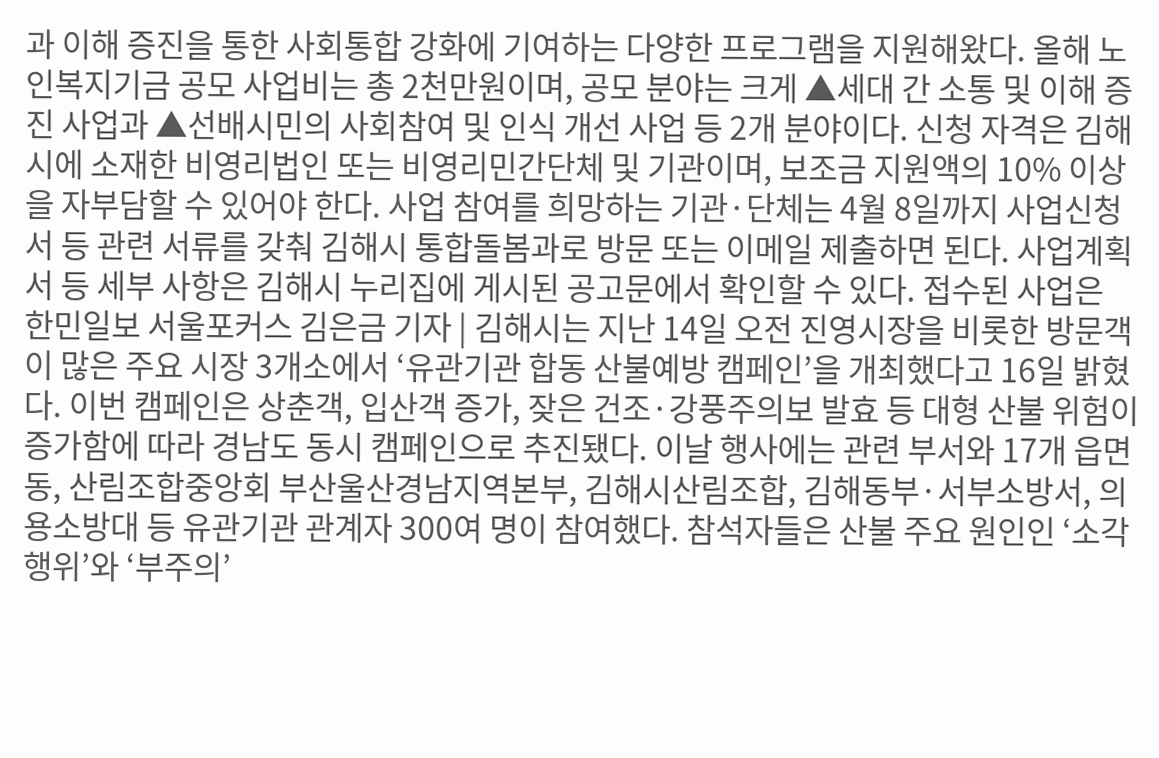과 이해 증진을 통한 사회통합 강화에 기여하는 다양한 프로그램을 지원해왔다. 올해 노인복지기금 공모 사업비는 총 2천만원이며, 공모 분야는 크게 ▲세대 간 소통 및 이해 증진 사업과 ▲선배시민의 사회참여 및 인식 개선 사업 등 2개 분야이다. 신청 자격은 김해시에 소재한 비영리법인 또는 비영리민간단체 및 기관이며, 보조금 지원액의 10% 이상을 자부담할 수 있어야 한다. 사업 참여를 희망하는 기관·단체는 4월 8일까지 사업신청서 등 관련 서류를 갖춰 김해시 통합돌봄과로 방문 또는 이메일 제출하면 된다. 사업계획서 등 세부 사항은 김해시 누리집에 게시된 공고문에서 확인할 수 있다. 접수된 사업은
한민일보 서울포커스 김은금 기자 | 김해시는 지난 14일 오전 진영시장을 비롯한 방문객이 많은 주요 시장 3개소에서 ‘유관기관 합동 산불예방 캠페인’을 개최했다고 16일 밝혔다. 이번 캠페인은 상춘객, 입산객 증가, 잦은 건조·강풍주의보 발효 등 대형 산불 위험이 증가함에 따라 경남도 동시 캠페인으로 추진됐다. 이날 행사에는 관련 부서와 17개 읍면동, 산림조합중앙회 부산울산경남지역본부, 김해시산림조합, 김해동부·서부소방서, 의용소방대 등 유관기관 관계자 300여 명이 참여했다. 참석자들은 산불 주요 원인인 ‘소각행위’와 ‘부주의’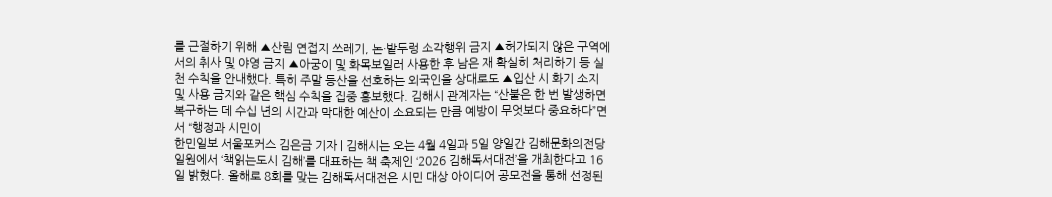를 근절하기 위해 ▲산림 연접지 쓰레기, 논·밭두렁 소각행위 금지 ▲허가되지 않은 구역에서의 취사 및 야영 금지 ▲아궁이 및 화목보일러 사용한 후 남은 재 확실히 처리하기 등 실천 수칙을 안내했다. 특히 주말 등산을 선호하는 외국인을 상대로도 ▲입산 시 화기 소지 및 사용 금지와 같은 핵심 수칙을 집중 홍보했다. 김해시 관계자는 “산불은 한 번 발생하면 복구하는 데 수십 년의 시간과 막대한 예산이 소요되는 만큼 예방이 무엇보다 중요하다”면서 “행정과 시민이
한민일보 서울포커스 김은금 기자 | 김해시는 오는 4월 4일과 5일 양일간 김해문화의전당 일원에서 ‘책읽는도시 김해’를 대표하는 책 축제인 ‘2026 김해독서대전’을 개최한다고 16일 밝혔다. 올해로 8회를 맞는 김해독서대전은 시민 대상 아이디어 공모전을 통해 선정된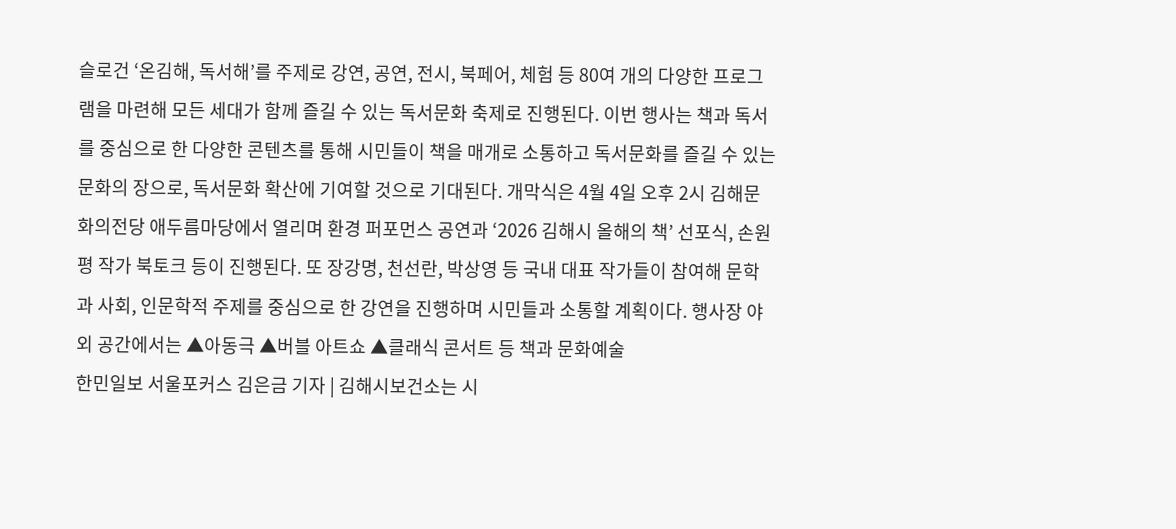슬로건 ‘온김해, 독서해’를 주제로 강연, 공연, 전시, 북페어, 체험 등 80여 개의 다양한 프로그램을 마련해 모든 세대가 함께 즐길 수 있는 독서문화 축제로 진행된다. 이번 행사는 책과 독서를 중심으로 한 다양한 콘텐츠를 통해 시민들이 책을 매개로 소통하고 독서문화를 즐길 수 있는 문화의 장으로, 독서문화 확산에 기여할 것으로 기대된다. 개막식은 4월 4일 오후 2시 김해문화의전당 애두름마당에서 열리며 환경 퍼포먼스 공연과 ‘2026 김해시 올해의 책’ 선포식, 손원평 작가 북토크 등이 진행된다. 또 장강명, 천선란, 박상영 등 국내 대표 작가들이 참여해 문학과 사회, 인문학적 주제를 중심으로 한 강연을 진행하며 시민들과 소통할 계획이다. 행사장 야외 공간에서는 ▲아동극 ▲버블 아트쇼 ▲클래식 콘서트 등 책과 문화예술
한민일보 서울포커스 김은금 기자 | 김해시보건소는 시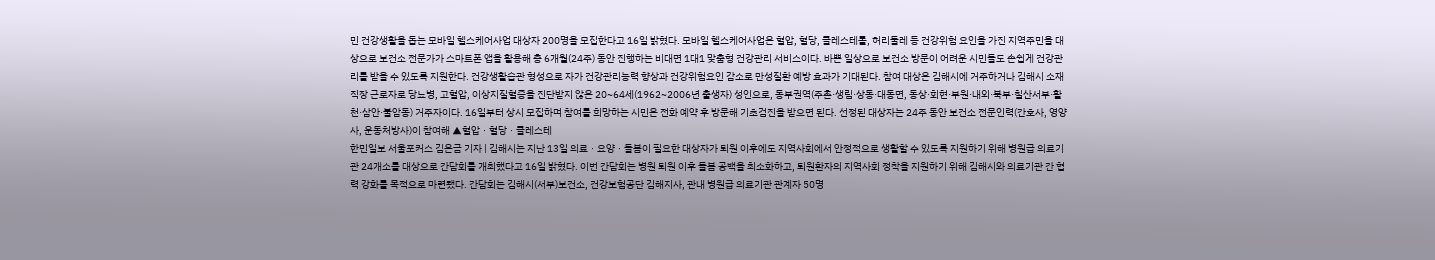민 건강생활을 돕는 모바일 헬스케어사업 대상자 200명을 모집한다고 16일 밝혔다. 모바일 헬스케어사업은 혈압, 혈당, 콜레스테롤, 허리둘레 등 건강위험 요인을 가진 지역주민을 대상으로 보건소 전문가가 스마트폰 앱을 활용해 총 6개월(24주) 동안 진행하는 비대면 1대1 맞춤형 건강관리 서비스이다. 바쁜 일상으로 보건소 방문이 어려운 시민들도 손쉽게 건강관리를 받을 수 있도록 지원한다. 건강생활습관 형성으로 자가 건강관리능력 향상과 건강위험요인 감소로 만성질환 예방 효과가 기대된다. 참여 대상은 김해시에 거주하거나 김해시 소재 직장 근로자로 당뇨병, 고혈압, 이상지질혈증을 진단받지 않은 20~64세(1962~2006년 출생자) 성인으로, 동부권역(주촌·생림·상동·대동면, 동상·회현·부원·내외·북부·칠산서부·활천·삼안·불암동) 거주자이다. 16일부터 상시 모집하며 참여를 희망하는 시민은 전화 예약 후 방문해 기초검진을 받으면 된다. 선정된 대상자는 24주 동안 보건소 전문인력(간호사, 영양사, 운동처방사)이 참여해 ▲혈압ㆍ혈당ㆍ콜레스테
한민일보 서울포커스 김은금 기자 | 김해시는 지난 13일 의료ㆍ요양ㆍ돌봄이 필요한 대상자가 퇴원 이후에도 지역사회에서 안정적으로 생활할 수 있도록 지원하기 위해 병원급 의료기관 24개소를 대상으로 간담회를 개최했다고 16일 밝혔다. 이번 간담회는 병원 퇴원 이후 돌봄 공백을 최소화하고, 퇴원환자의 지역사회 정착을 지원하기 위해 김해시와 의료기관 간 협력 강화를 목적으로 마련됐다. 간담회는 김해시(서부)보건소, 건강보험공단 김해지사, 관내 병원급 의료기관 관계자 50명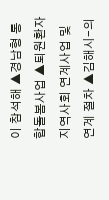이 참석해 ▲경남형 통합돌봄사업 ▲퇴원환자 지역사회 연계사업 및 연계 절차 ▲김해시-의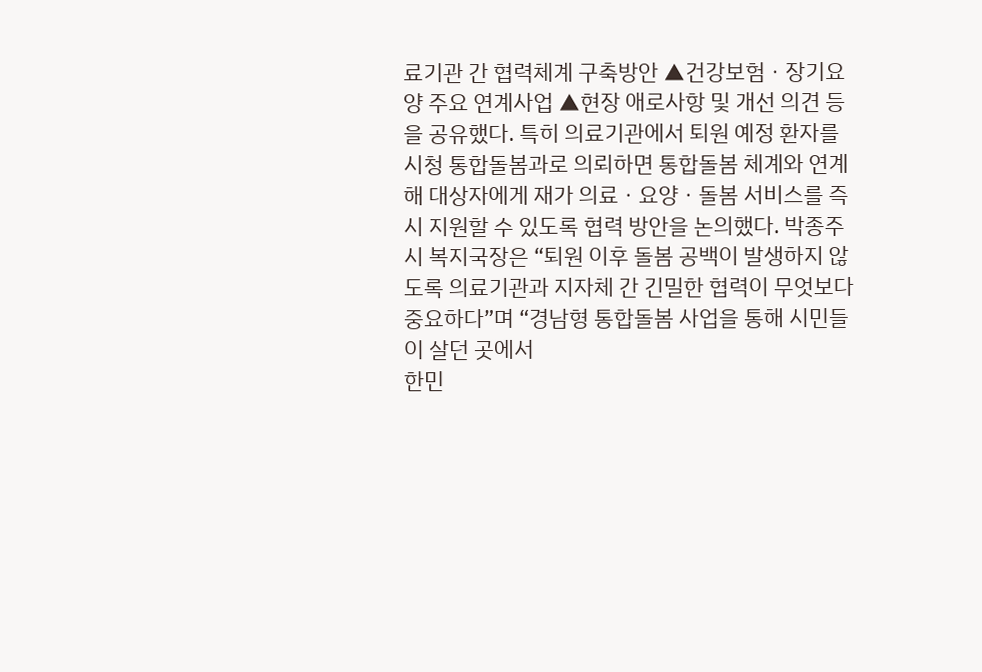료기관 간 협력체계 구축방안 ▲건강보험ㆍ장기요양 주요 연계사업 ▲현장 애로사항 및 개선 의견 등을 공유했다. 특히 의료기관에서 퇴원 예정 환자를 시청 통합돌봄과로 의뢰하면 통합돌봄 체계와 연계해 대상자에게 재가 의료ㆍ요양ㆍ돌봄 서비스를 즉시 지원할 수 있도록 협력 방안을 논의했다. 박종주 시 복지국장은 “퇴원 이후 돌봄 공백이 발생하지 않도록 의료기관과 지자체 간 긴밀한 협력이 무엇보다 중요하다”며 “경남형 통합돌봄 사업을 통해 시민들이 살던 곳에서
한민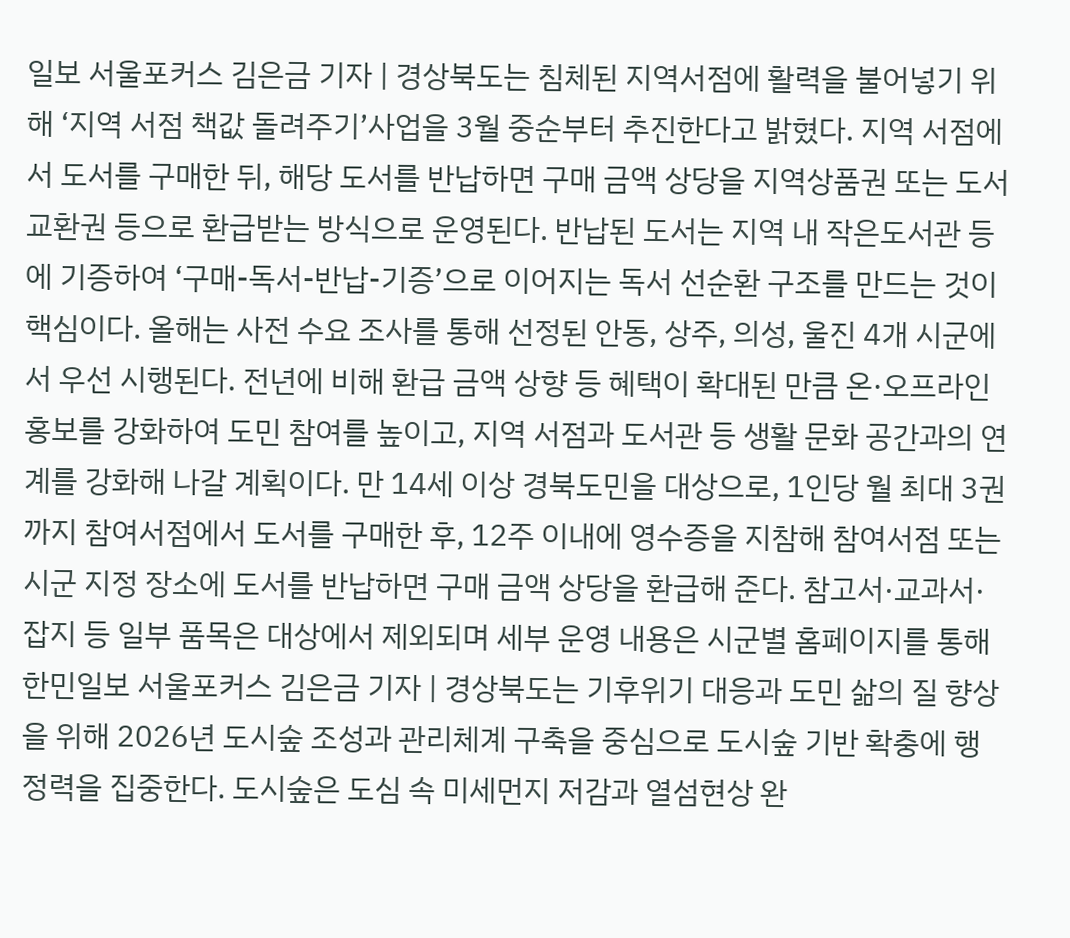일보 서울포커스 김은금 기자 | 경상북도는 침체된 지역서점에 활력을 불어넣기 위해 ‘지역 서점 책값 돌려주기’사업을 3월 중순부터 추진한다고 밝혔다. 지역 서점에서 도서를 구매한 뒤, 해당 도서를 반납하면 구매 금액 상당을 지역상품권 또는 도서교환권 등으로 환급받는 방식으로 운영된다. 반납된 도서는 지역 내 작은도서관 등에 기증하여 ‘구매-독서-반납-기증’으로 이어지는 독서 선순환 구조를 만드는 것이 핵심이다. 올해는 사전 수요 조사를 통해 선정된 안동, 상주, 의성, 울진 4개 시군에서 우선 시행된다. 전년에 비해 환급 금액 상향 등 혜택이 확대된 만큼 온·오프라인 홍보를 강화하여 도민 참여를 높이고, 지역 서점과 도서관 등 생활 문화 공간과의 연계를 강화해 나갈 계획이다. 만 14세 이상 경북도민을 대상으로, 1인당 월 최대 3권까지 참여서점에서 도서를 구매한 후, 12주 이내에 영수증을 지참해 참여서점 또는 시군 지정 장소에 도서를 반납하면 구매 금액 상당을 환급해 준다. 참고서·교과서·잡지 등 일부 품목은 대상에서 제외되며 세부 운영 내용은 시군별 홈페이지를 통해
한민일보 서울포커스 김은금 기자 | 경상북도는 기후위기 대응과 도민 삶의 질 향상을 위해 2026년 도시숲 조성과 관리체계 구축을 중심으로 도시숲 기반 확충에 행정력을 집중한다. 도시숲은 도심 속 미세먼지 저감과 열섬현상 완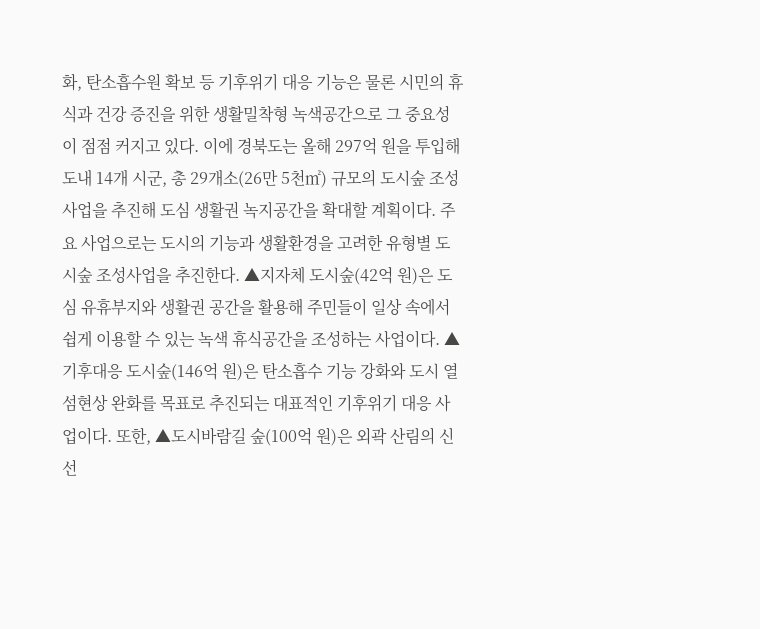화, 탄소흡수원 확보 등 기후위기 대응 기능은 물론 시민의 휴식과 건강 증진을 위한 생활밀착형 녹색공간으로 그 중요성이 점점 커지고 있다. 이에 경북도는 올해 297억 원을 투입해 도내 14개 시군, 총 29개소(26만 5천㎡) 규모의 도시숲 조성사업을 추진해 도심 생활권 녹지공간을 확대할 계획이다. 주요 사업으로는 도시의 기능과 생활환경을 고려한 유형별 도시숲 조성사업을 추진한다. ▲지자체 도시숲(42억 원)은 도심 유휴부지와 생활권 공간을 활용해 주민들이 일상 속에서 쉽게 이용할 수 있는 녹색 휴식공간을 조성하는 사업이다. ▲기후대응 도시숲(146억 원)은 탄소흡수 기능 강화와 도시 열섬현상 완화를 목표로 추진되는 대표적인 기후위기 대응 사업이다. 또한, ▲도시바람길 숲(100억 원)은 외곽 산림의 신선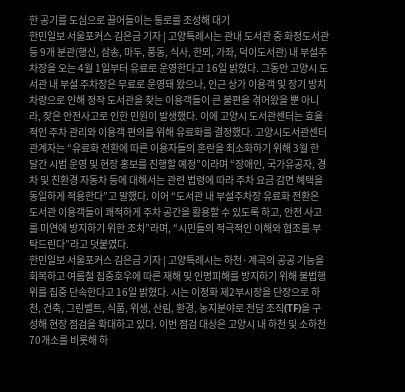한 공기를 도심으로 끌어들이는 통로를 조성해 대기
한민일보 서울포커스 김은금 기자 | 고양특례시는 관내 도서관 중 화정도서관 등 9개 분관(행신, 삼송, 마두, 풍동, 식사, 한뫼, 가좌, 덕이도서관) 내 부설주차장을 오는 4월 1일부터 유료로 운영한다고 16일 밝혔다. 그동안 고양시 도서관 내 부설 주차장은 무료로 운영돼 왔으나, 인근 상가 이용객 및 장기 방치 차량으로 인해 정작 도서관을 찾는 이용객들이 큰 불편을 겪어왔을 뿐 아니라, 잦은 안전사고로 인한 민원이 발생했다. 이에 고양시 도서관센터는 효율적인 주차 관리와 이용객 편의를 위해 유료화를 결정했다. 고양시도서관센터 관계자는 “유료화 전환에 따른 이용자들의 혼란을 최소화하기 위해 3월 한 달간 시범 운영 및 현장 홍보를 진행할 예정”이라며 “장애인, 국가유공자, 경차 및 친환경 자동차 등에 대해서는 관련 법령에 따라 주차 요금 감면 혜택을 동일하게 적용한다”고 말했다. 이어 “도서관 내 부설주차장 유료화 전환은 도서관 이용객들이 쾌적하게 주차 공간을 활용할 수 있도록 하고, 안전 사고를 미연에 방지하기 위한 조치”라며, “시민들의 적극적인 이해와 협조를 부탁드린다”라고 덧붙였다.
한민일보 서울포커스 김은금 기자 | 고양특례시는 하천·계곡의 공공 기능을 회복하고 여름철 집중호우에 따른 재해 및 인명피해를 방지하기 위해 불법행위를 집중 단속한다고 16일 밝혔다. 시는 이정화 제2부시장을 단장으로 하천, 건축, 그린벨트, 식품, 위생, 산림, 환경, 농지분야로 전담 조직(TF)을 구성해 현장 점검을 확대하고 있다. 이번 점검 대상은 고양시 내 하천 및 소하천 70개소를 비롯해 하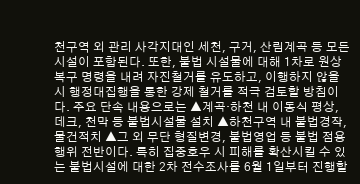천구역 외 관리 사각지대인 세천, 구거, 산림계곡 등 모든 시설이 포함된다. 또한, 불법 시설물에 대해 1차로 원상복구 명령을 내려 자진철거를 유도하고, 이행하지 않을 시 행정대집행을 통한 강제 철거를 적극 검토할 방침이다. 주요 단속 내용으로는 ▲계곡·하천 내 이동식 평상, 데크, 천막 등 불법시설물 설치 ▲하천구역 내 불법경작, 물건적치 ▲그 외 무단 형질변경, 불법영업 등 불법 점용 행위 전반이다. 특히 집중호우 시 피해를 확산시킬 수 있는 불법시설에 대한 2차 전수조사를 6월 1일부터 진행할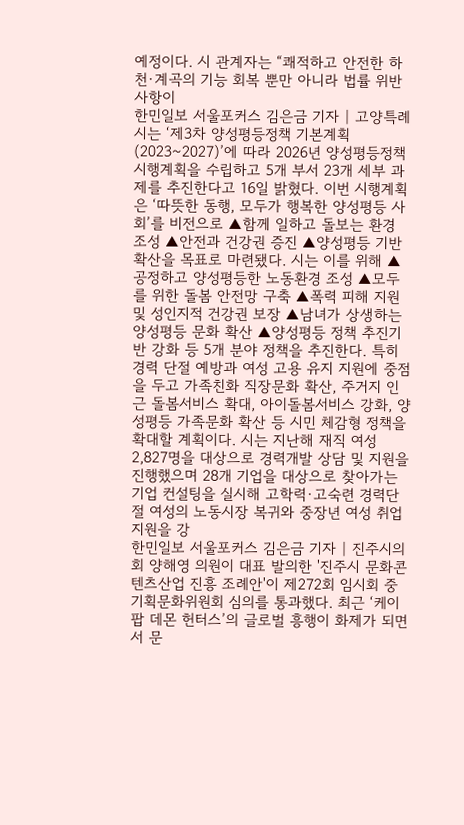예정이다. 시 관계자는 “쾌적하고 안전한 하천·계곡의 기능 회복 뿐만 아니라 법률 위반 사항이
한민일보 서울포커스 김은금 기자 | 고양특례시는 ‘제3차 양성평등정책 기본계획(2023~2027)’에 따라 2026년 양성평등정책 시행계획을 수립하고 5개 부서 23개 세부 과제를 추진한다고 16일 밝혔다. 이번 시행계획은 ‘따뜻한 동행, 모두가 행복한 양성평등 사회’를 비전으로 ▲함께 일하고 돌보는 환경 조성 ▲안전과 건강권 증진 ▲양성평등 기반 확산을 목표로 마련됐다. 시는 이를 위해 ▲공정하고 양성평등한 노동환경 조성 ▲모두를 위한 돌봄 안전망 구축 ▲폭력 피해 지원 및 성인지적 건강권 보장 ▲남녀가 상생하는 양성평등 문화 확산 ▲양성평등 정책 추진기반 강화 등 5개 분야 정책을 추진한다. 특히 경력 단절 예방과 여성 고용 유지 지원에 중점을 두고 가족친화 직장문화 확산, 주거지 인근 돌봄서비스 확대, 아이돌봄서비스 강화, 양성평등 가족문화 확산 등 시민 체감형 정책을 확대할 계획이다. 시는 지난해 재직 여성 2,827명을 대상으로 경력개발 상담 및 지원을 진행했으며 28개 기업을 대상으로 찾아가는 기업 컨설팅을 실시해 고학력·고숙련 경력단절 여성의 노동시장 복귀와 중장년 여성 취업 지원을 강
한민일보 서울포커스 김은금 기자 | 진주시의회 양해영 의원이 대표 발의한 '진주시 문화콘텐츠산업 진흥 조례안'이 제272회 임시회 중 기획문화위원회 심의를 통과했다. 최근 ‘케이팝 데몬 헌터스’의 글로벌 흥행이 화제가 되면서 문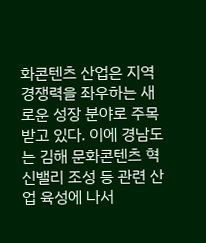화콘텐츠 산업은 지역 경쟁력을 좌우하는 새로운 성장 분야로 주목받고 있다. 이에 경남도는 김해 문화콘텐츠 혁신밸리 조성 등 관련 산업 육성에 나서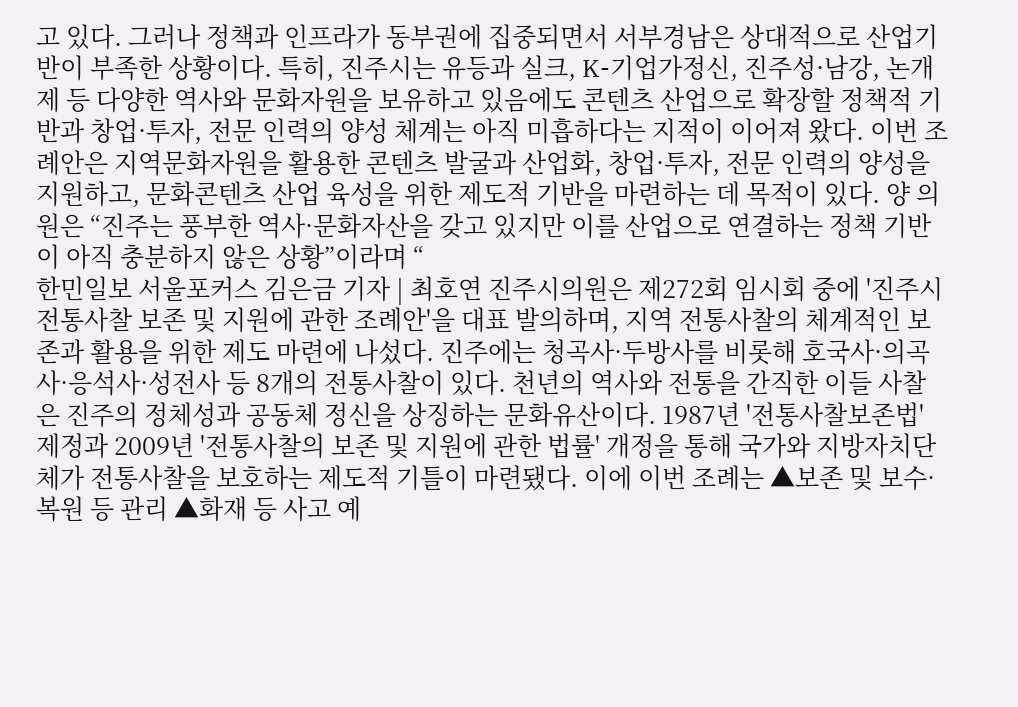고 있다. 그러나 정책과 인프라가 동부권에 집중되면서 서부경남은 상대적으로 산업기반이 부족한 상황이다. 특히, 진주시는 유등과 실크, K-기업가정신, 진주성·남강, 논개제 등 다양한 역사와 문화자원을 보유하고 있음에도 콘텐츠 산업으로 확장할 정책적 기반과 창업·투자, 전문 인력의 양성 체계는 아직 미흡하다는 지적이 이어져 왔다. 이번 조례안은 지역문화자원을 활용한 콘텐츠 발굴과 산업화, 창업·투자, 전문 인력의 양성을 지원하고, 문화콘텐츠 산업 육성을 위한 제도적 기반을 마련하는 데 목적이 있다. 양 의원은 “진주는 풍부한 역사·문화자산을 갖고 있지만 이를 산업으로 연결하는 정책 기반이 아직 충분하지 않은 상황”이라며 “
한민일보 서울포커스 김은금 기자 | 최호연 진주시의원은 제272회 임시회 중에 '진주시 전통사찰 보존 및 지원에 관한 조례안'을 대표 발의하며, 지역 전통사찰의 체계적인 보존과 활용을 위한 제도 마련에 나섰다. 진주에는 청곡사·두방사를 비롯해 호국사·의곡사·응석사·성전사 등 8개의 전통사찰이 있다. 천년의 역사와 전통을 간직한 이들 사찰은 진주의 정체성과 공동체 정신을 상징하는 문화유산이다. 1987년 '전통사찰보존법' 제정과 2009년 '전통사찰의 보존 및 지원에 관한 법률' 개정을 통해 국가와 지방자치단체가 전통사찰을 보호하는 제도적 기틀이 마련됐다. 이에 이번 조례는 ▲보존 및 보수·복원 등 관리 ▲화재 등 사고 예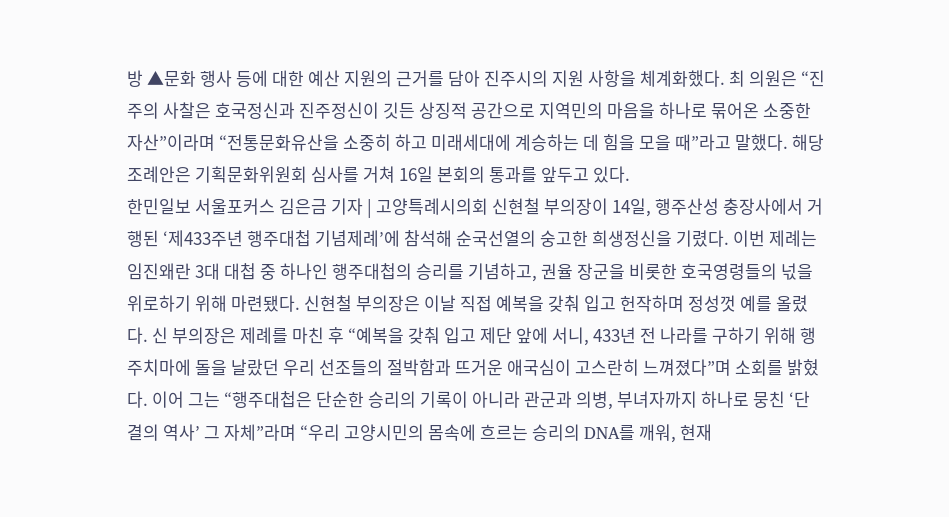방 ▲문화 행사 등에 대한 예산 지원의 근거를 담아 진주시의 지원 사항을 체계화했다. 최 의원은 “진주의 사찰은 호국정신과 진주정신이 깃든 상징적 공간으로 지역민의 마음을 하나로 묶어온 소중한 자산”이라며 “전통문화유산을 소중히 하고 미래세대에 계승하는 데 힘을 모을 때”라고 말했다. 해당 조례안은 기획문화위원회 심사를 거쳐 16일 본회의 통과를 앞두고 있다.
한민일보 서울포커스 김은금 기자 | 고양특례시의회 신현철 부의장이 14일, 행주산성 충장사에서 거행된 ‘제433주년 행주대첩 기념제례’에 참석해 순국선열의 숭고한 희생정신을 기렸다. 이번 제례는 임진왜란 3대 대첩 중 하나인 행주대첩의 승리를 기념하고, 권율 장군을 비롯한 호국영령들의 넋을 위로하기 위해 마련됐다. 신현철 부의장은 이날 직접 예복을 갖춰 입고 헌작하며 정성껏 예를 올렸다. 신 부의장은 제례를 마친 후 “예복을 갖춰 입고 제단 앞에 서니, 433년 전 나라를 구하기 위해 행주치마에 돌을 날랐던 우리 선조들의 절박함과 뜨거운 애국심이 고스란히 느껴졌다”며 소회를 밝혔다. 이어 그는 “행주대첩은 단순한 승리의 기록이 아니라 관군과 의병, 부녀자까지 하나로 뭉친 ‘단결의 역사’ 그 자체”라며 “우리 고양시민의 몸속에 흐르는 승리의 DNA를 깨워, 현재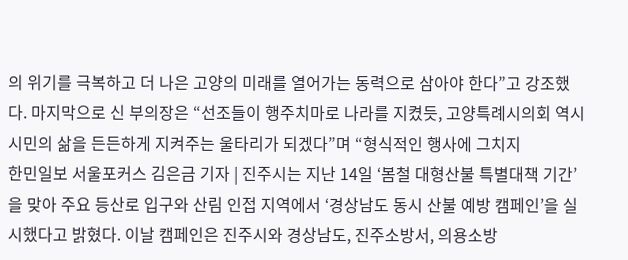의 위기를 극복하고 더 나은 고양의 미래를 열어가는 동력으로 삼아야 한다”고 강조했다. 마지막으로 신 부의장은 “선조들이 행주치마로 나라를 지켰듯, 고양특례시의회 역시 시민의 삶을 든든하게 지켜주는 울타리가 되겠다”며 “형식적인 행사에 그치지
한민일보 서울포커스 김은금 기자 | 진주시는 지난 14일 ‘봄철 대형산불 특별대책 기간’을 맞아 주요 등산로 입구와 산림 인접 지역에서 ‘경상남도 동시 산불 예방 캠페인’을 실시했다고 밝혔다. 이날 캠페인은 진주시와 경상남도, 진주소방서, 의용소방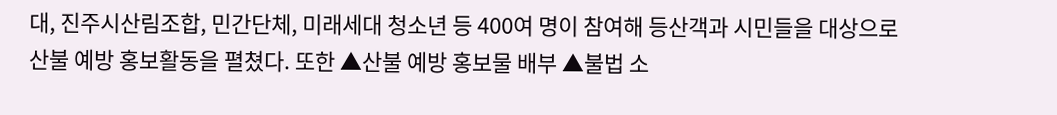대, 진주시산림조합, 민간단체, 미래세대 청소년 등 400여 명이 참여해 등산객과 시민들을 대상으로 산불 예방 홍보활동을 펼쳤다. 또한 ▲산불 예방 홍보물 배부 ▲불법 소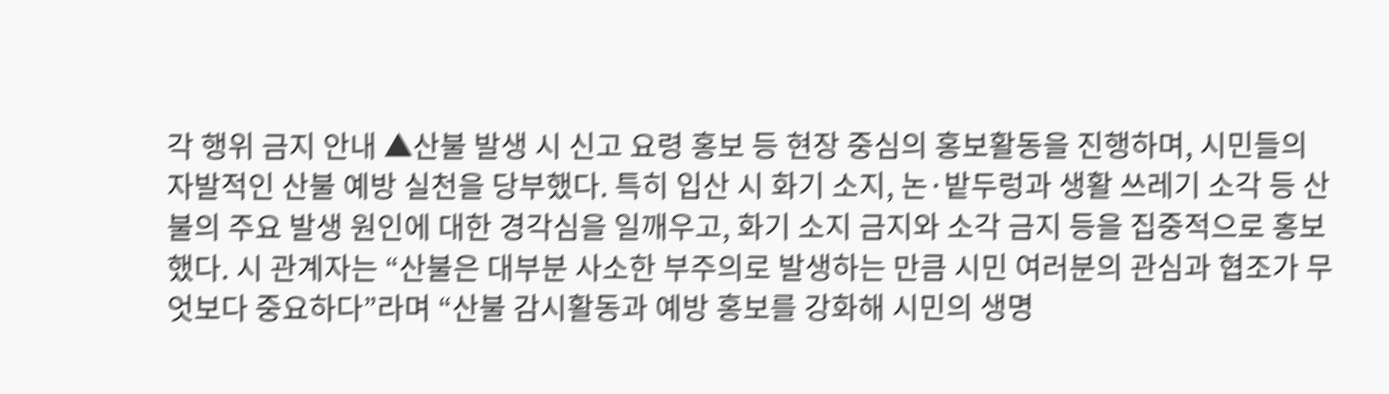각 행위 금지 안내 ▲산불 발생 시 신고 요령 홍보 등 현장 중심의 홍보활동을 진행하며, 시민들의 자발적인 산불 예방 실천을 당부했다. 특히 입산 시 화기 소지, 논·밭두렁과 생활 쓰레기 소각 등 산불의 주요 발생 원인에 대한 경각심을 일깨우고, 화기 소지 금지와 소각 금지 등을 집중적으로 홍보했다. 시 관계자는 “산불은 대부분 사소한 부주의로 발생하는 만큼 시민 여러분의 관심과 협조가 무엇보다 중요하다”라며 “산불 감시활동과 예방 홍보를 강화해 시민의 생명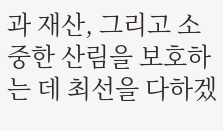과 재산, 그리고 소중한 산림을 보호하는 데 최선을 다하겠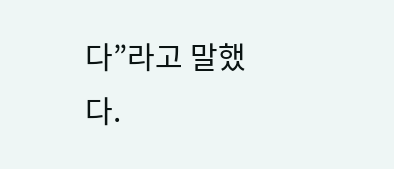다”라고 말했다.